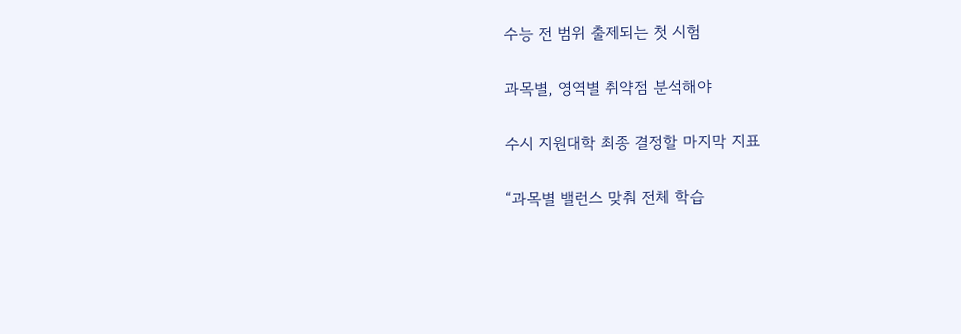수능 전 범위 출제되는 첫 시험

과목별, 영역별 취약점 분석해야

수시 지원대학 최종 결정할 마지막 지표

“과목별 밸런스 맞춰 전체 학습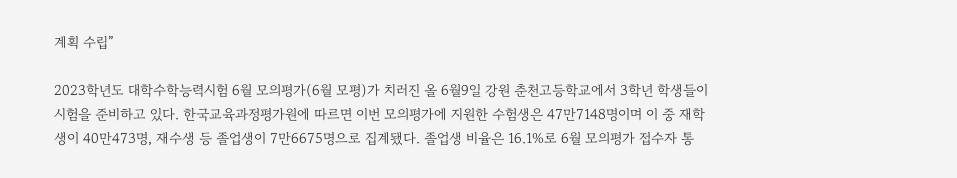계획 수립”

2023학년도 대학수학능력시험 6월 모의평가(6월 모평)가 치러진 올 6월9일 강원 춘천고등학교에서 3학년 학생들이 시험을 준비하고 있다. 한국교육과정평가원에 따르면 이번 모의평가에 지원한 수험생은 47만7148명이며 이 중 재학생이 40만473명, 재수생 등 졸업생이 7만6675명으로 집계됐다. 졸업생 비율은 16.1%로 6월 모의평가 접수자 통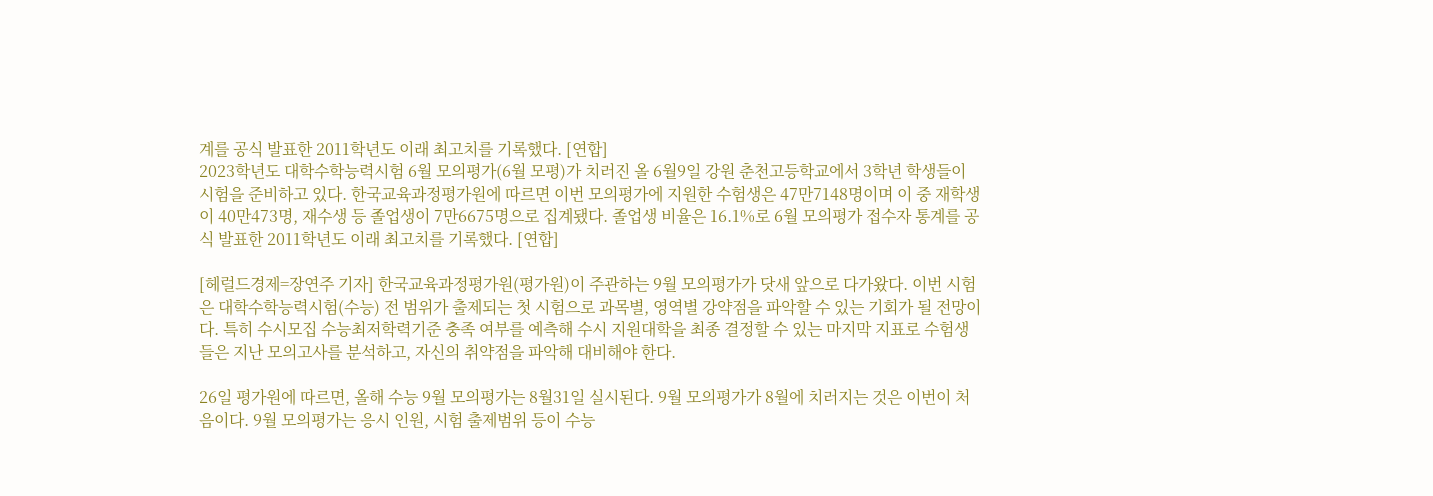계를 공식 발표한 2011학년도 이래 최고치를 기록했다. [연합]
2023학년도 대학수학능력시험 6월 모의평가(6월 모평)가 치러진 올 6월9일 강원 춘천고등학교에서 3학년 학생들이 시험을 준비하고 있다. 한국교육과정평가원에 따르면 이번 모의평가에 지원한 수험생은 47만7148명이며 이 중 재학생이 40만473명, 재수생 등 졸업생이 7만6675명으로 집계됐다. 졸업생 비율은 16.1%로 6월 모의평가 접수자 통계를 공식 발표한 2011학년도 이래 최고치를 기록했다. [연합]

[헤럴드경제=장연주 기자] 한국교육과정평가원(평가원)이 주관하는 9월 모의평가가 닷새 앞으로 다가왔다. 이번 시험은 대학수학능력시험(수능) 전 범위가 출제되는 첫 시험으로 과목별, 영역별 강약점을 파악할 수 있는 기회가 될 전망이다. 특히 수시모집 수능최저학력기준 충족 여부를 예측해 수시 지원대학을 최종 결정할 수 있는 마지막 지표로 수험생들은 지난 모의고사를 분석하고, 자신의 취약점을 파악해 대비해야 한다.

26일 평가원에 따르면, 올해 수능 9월 모의평가는 8월31일 실시된다. 9월 모의평가가 8월에 치러지는 것은 이번이 처음이다. 9월 모의평가는 응시 인원, 시험 출제범위 등이 수능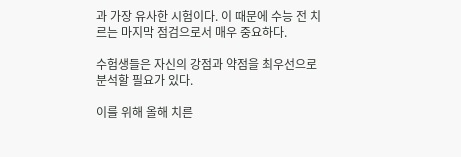과 가장 유사한 시험이다. 이 때문에 수능 전 치르는 마지막 점검으로서 매우 중요하다.

수험생들은 자신의 강점과 약점을 최우선으로 분석할 필요가 있다.

이를 위해 올해 치른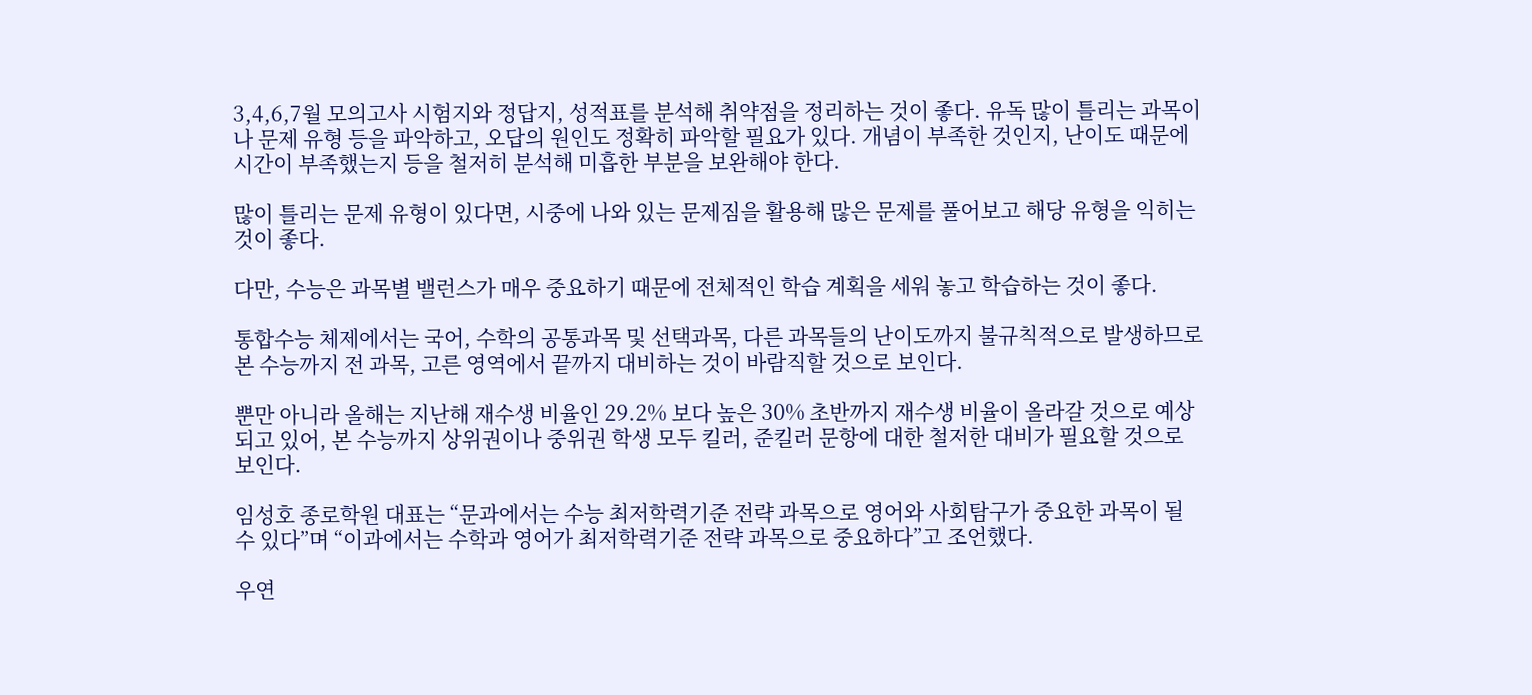3,4,6,7월 모의고사 시험지와 정답지, 성적표를 분석해 취약점을 정리하는 것이 좋다. 유독 많이 틀리는 과목이나 문제 유형 등을 파악하고, 오답의 원인도 정확히 파악할 필요가 있다. 개념이 부족한 것인지, 난이도 때문에 시간이 부족했는지 등을 철저히 분석해 미흡한 부분을 보완해야 한다.

많이 틀리는 문제 유형이 있다면, 시중에 나와 있는 문제짐을 활용해 많은 문제를 풀어보고 해당 유형을 익히는 것이 좋다.

다만, 수능은 과목별 밸런스가 매우 중요하기 때문에 전체적인 학습 계획을 세워 놓고 학습하는 것이 좋다.

통합수능 체제에서는 국어, 수학의 공통과목 및 선택과목, 다른 과목들의 난이도까지 불규칙적으로 발생하므로 본 수능까지 전 과목, 고른 영역에서 끝까지 대비하는 것이 바람직할 것으로 보인다.

뿐만 아니라 올해는 지난해 재수생 비율인 29.2% 보다 높은 30% 초반까지 재수생 비율이 올라갈 것으로 예상되고 있어, 본 수능까지 상위권이나 중위권 학생 모두 킬러, 준킬러 문항에 대한 철저한 대비가 필요할 것으로 보인다.

임성호 종로학원 대표는 “문과에서는 수능 최저학력기준 전략 과목으로 영어와 사회탐구가 중요한 과목이 될 수 있다”며 “이과에서는 수학과 영어가 최저학력기준 전략 과목으로 중요하다”고 조언했다.

우연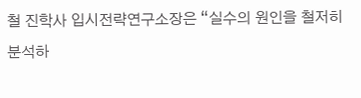철 진학사 입시전략연구소장은 “실수의 원인을 철저히 분석하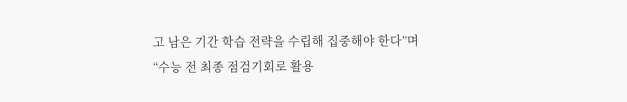고 남은 기간 학습 전략을 수립해 집중해야 한다”며 “수능 전 최종 점검기회로 활용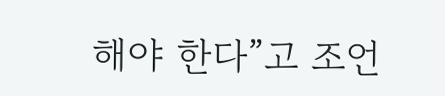해야 한다”고 조언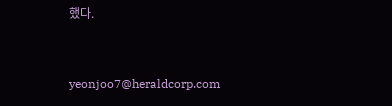했다.


yeonjoo7@heraldcorp.com